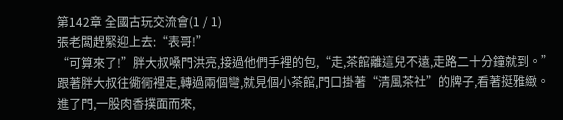第142章 全國古玩交流會(1 / 1)
張老闆趕緊迎上去:“表哥!”
“可算來了!”胖大叔嗓門洪亮,接過他們手裡的包,“走,茶館離這兒不遠,走路二十分鐘就到。”
跟著胖大叔往衚衕裡走,轉過兩個彎,就見個小茶館,門口掛著“清風茶社”的牌子,看著挺雅緻。
進了門,一股肉香撲面而來,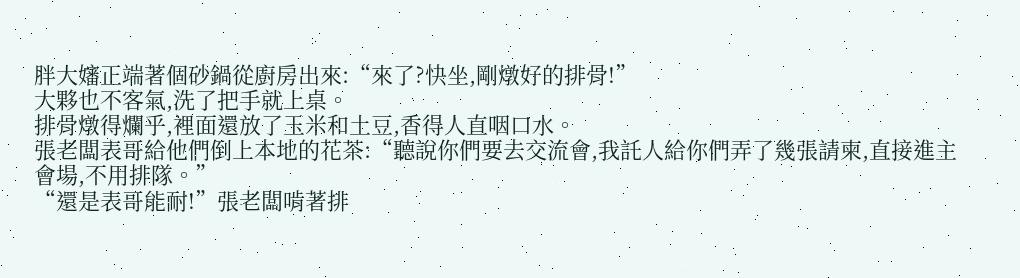胖大嬸正端著個砂鍋從廚房出來:“來了?快坐,剛燉好的排骨!”
大夥也不客氣,洗了把手就上桌。
排骨燉得爛乎,裡面還放了玉米和土豆,香得人直咽口水。
張老闆表哥給他們倒上本地的花茶:“聽說你們要去交流會,我託人給你們弄了幾張請柬,直接進主會場,不用排隊。”
“還是表哥能耐!”張老闆啃著排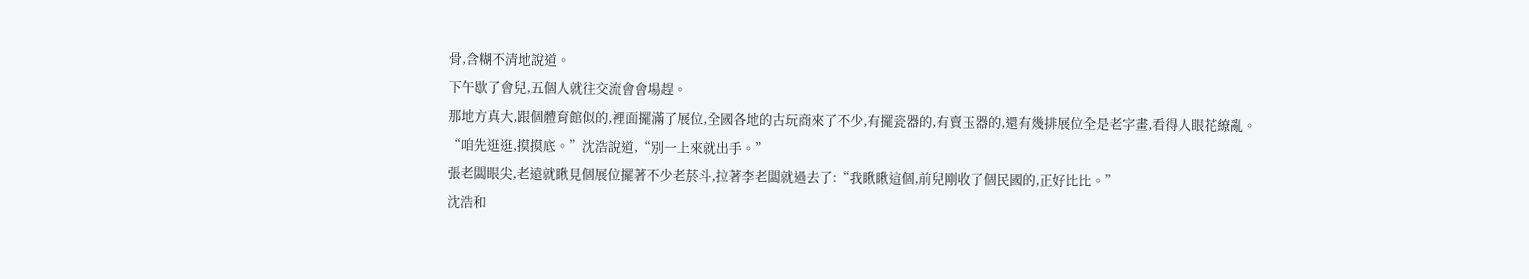骨,含糊不清地說道。
下午歇了會兒,五個人就往交流會會場趕。
那地方真大,跟個體育館似的,裡面擺滿了展位,全國各地的古玩商來了不少,有擺瓷器的,有賣玉器的,還有幾排展位全是老字畫,看得人眼花繚亂。
“咱先逛逛,摸摸底。”沈浩說道,“別一上來就出手。”
張老闆眼尖,老遠就瞅見個展位擺著不少老菸斗,拉著李老闆就過去了:“我瞅瞅這個,前兒剛收了個民國的,正好比比。”
沈浩和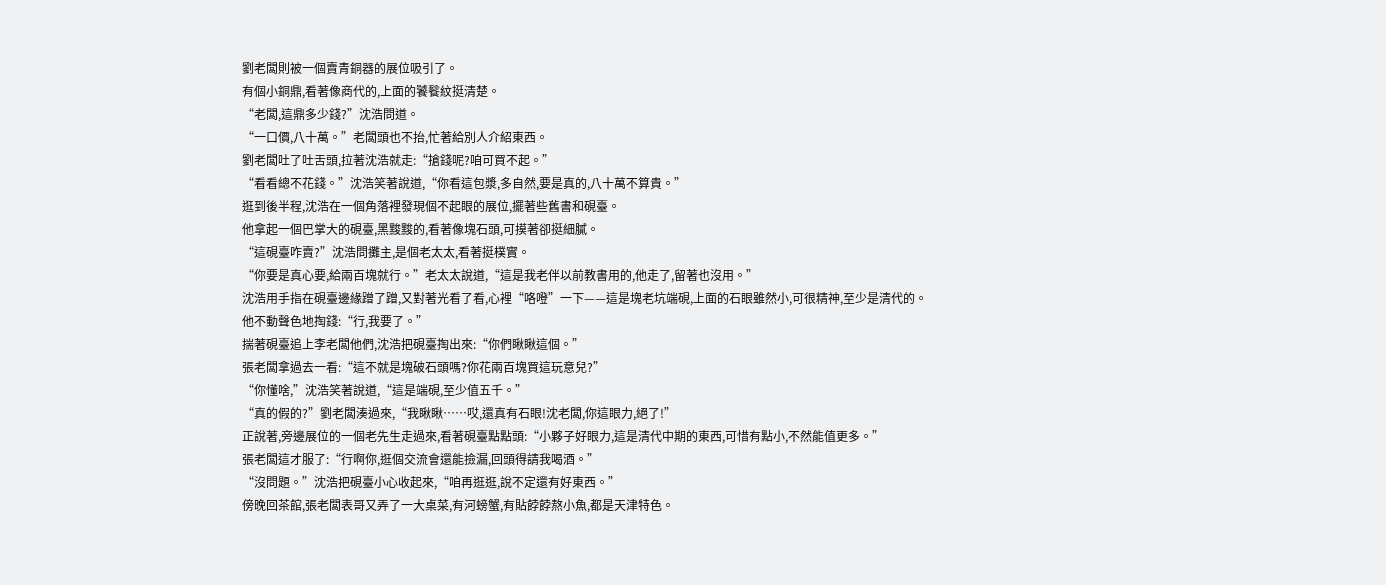劉老闆則被一個賣青銅器的展位吸引了。
有個小銅鼎,看著像商代的,上面的饕餮紋挺清楚。
“老闆,這鼎多少錢?”沈浩問道。
“一口價,八十萬。”老闆頭也不抬,忙著給別人介紹東西。
劉老闆吐了吐舌頭,拉著沈浩就走:“搶錢呢?咱可買不起。”
“看看總不花錢。”沈浩笑著說道,“你看這包漿,多自然,要是真的,八十萬不算貴。”
逛到後半程,沈浩在一個角落裡發現個不起眼的展位,擺著些舊書和硯臺。
他拿起一個巴掌大的硯臺,黑黢黢的,看著像塊石頭,可摸著卻挺細膩。
“這硯臺咋賣?”沈浩問攤主,是個老太太,看著挺樸實。
“你要是真心要,給兩百塊就行。”老太太說道,“這是我老伴以前教書用的,他走了,留著也沒用。”
沈浩用手指在硯臺邊緣蹭了蹭,又對著光看了看,心裡“咯噔”一下——這是塊老坑端硯,上面的石眼雖然小,可很精神,至少是清代的。
他不動聲色地掏錢:“行,我要了。”
揣著硯臺追上李老闆他們,沈浩把硯臺掏出來:“你們瞅瞅這個。”
張老闆拿過去一看:“這不就是塊破石頭嗎?你花兩百塊買這玩意兒?”
“你懂啥,”沈浩笑著說道,“這是端硯,至少值五千。”
“真的假的?”劉老闆湊過來,“我瞅瞅……哎,還真有石眼!沈老闆,你這眼力,絕了!”
正說著,旁邊展位的一個老先生走過來,看著硯臺點點頭:“小夥子好眼力,這是清代中期的東西,可惜有點小,不然能值更多。”
張老闆這才服了:“行啊你,逛個交流會還能撿漏,回頭得請我喝酒。”
“沒問題。”沈浩把硯臺小心收起來,“咱再逛逛,說不定還有好東西。”
傍晚回茶館,張老闆表哥又弄了一大桌菜,有河螃蟹,有貼餑餑熬小魚,都是天津特色。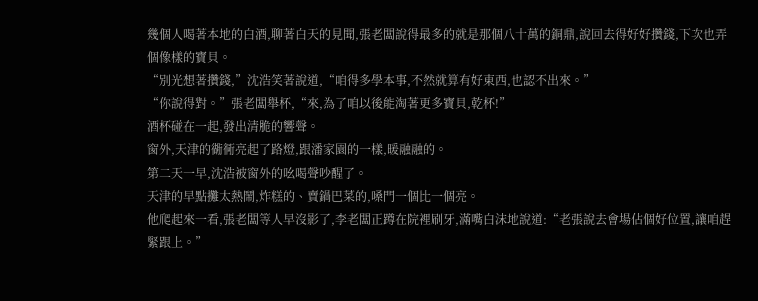幾個人喝著本地的白酒,聊著白天的見聞,張老闆說得最多的就是那個八十萬的銅鼎,說回去得好好攢錢,下次也弄個像樣的寶貝。
“別光想著攢錢,”沈浩笑著說道,“咱得多學本事,不然就算有好東西,也認不出來。”
“你說得對。”張老闆舉杯,“來,為了咱以後能淘著更多寶貝,乾杯!”
酒杯碰在一起,發出清脆的響聲。
窗外,天津的衚衕亮起了路燈,跟潘家園的一樣,暖融融的。
第二天一早,沈浩被窗外的吆喝聲吵醒了。
天津的早點攤太熱鬧,炸糕的、賣鍋巴菜的,嗓門一個比一個亮。
他爬起來一看,張老闆等人早沒影了,李老闆正蹲在院裡刷牙,滿嘴白沫地說道:“老張說去會場佔個好位置,讓咱趕緊跟上。”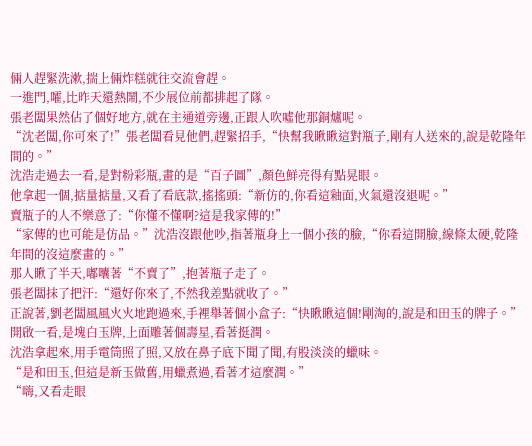倆人趕緊洗漱,揣上倆炸糕就往交流會趕。
一進門,嚯,比昨天還熱鬧,不少展位前都排起了隊。
張老闆果然佔了個好地方,就在主通道旁邊,正跟人吹噓他那銅爐呢。
“沈老闆,你可來了!”張老闆看見他們,趕緊招手,“快幫我瞅瞅這對瓶子,剛有人送來的,說是乾隆年間的。”
沈浩走過去一看,是對粉彩瓶,畫的是“百子圖”,顏色鮮亮得有點晃眼。
他拿起一個,掂量掂量,又看了看底款,搖搖頭:“新仿的,你看這釉面,火氣還沒退呢。”
賣瓶子的人不樂意了:“你懂不懂啊?這是我家傳的!”
“家傳的也可能是仿品。”沈浩沒跟他吵,指著瓶身上一個小孩的臉,“你看這開臉,線條太硬,乾隆年間的沒這麼畫的。”
那人瞅了半天,嘟囔著“不賣了”,抱著瓶子走了。
張老闆抹了把汗:“還好你來了,不然我差點就收了。”
正說著,劉老闆風風火火地跑過來,手裡舉著個小盒子:“快瞅瞅這個!剛淘的,說是和田玉的牌子。”
開啟一看,是塊白玉牌,上面雕著個壽星,看著挺潤。
沈浩拿起來,用手電筒照了照,又放在鼻子底下聞了聞,有股淡淡的蠟味。
“是和田玉,但這是新玉做舊,用蠟煮過,看著才這麼潤。”
“嗨,又看走眼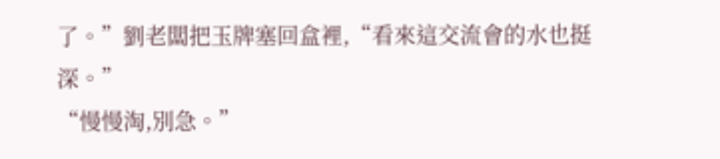了。”劉老闆把玉牌塞回盒裡,“看來這交流會的水也挺深。”
“慢慢淘,別急。”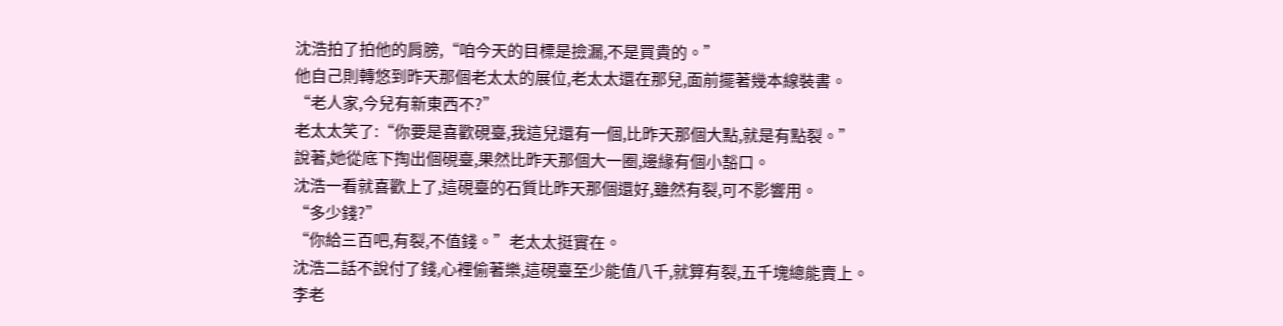沈浩拍了拍他的肩膀,“咱今天的目標是撿漏,不是買貴的。”
他自己則轉悠到昨天那個老太太的展位,老太太還在那兒,面前擺著幾本線裝書。
“老人家,今兒有新東西不?”
老太太笑了:“你要是喜歡硯臺,我這兒還有一個,比昨天那個大點,就是有點裂。”
說著,她從底下掏出個硯臺,果然比昨天那個大一圈,邊緣有個小豁口。
沈浩一看就喜歡上了,這硯臺的石質比昨天那個還好,雖然有裂,可不影響用。
“多少錢?”
“你給三百吧,有裂,不值錢。”老太太挺實在。
沈浩二話不說付了錢,心裡偷著樂,這硯臺至少能值八千,就算有裂,五千塊總能賣上。
李老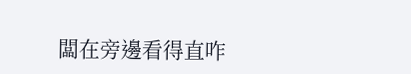闆在旁邊看得直咋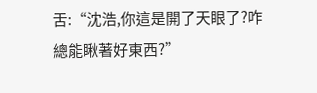舌:“沈浩,你這是開了天眼了?咋總能瞅著好東西?”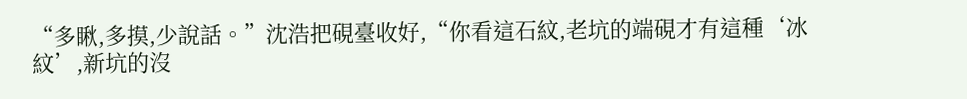“多瞅,多摸,少說話。”沈浩把硯臺收好,“你看這石紋,老坑的端硯才有這種‘冰紋’,新坑的沒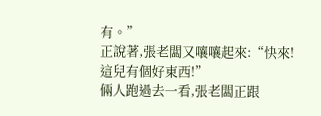有。”
正說著,張老闆又嚷嚷起來:“快來!這兒有個好東西!”
倆人跑過去一看,張老闆正跟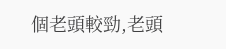個老頭較勁,老頭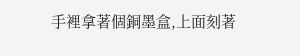手裡拿著個銅墨盒,上面刻著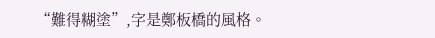“難得糊塗”,字是鄭板橋的風格。